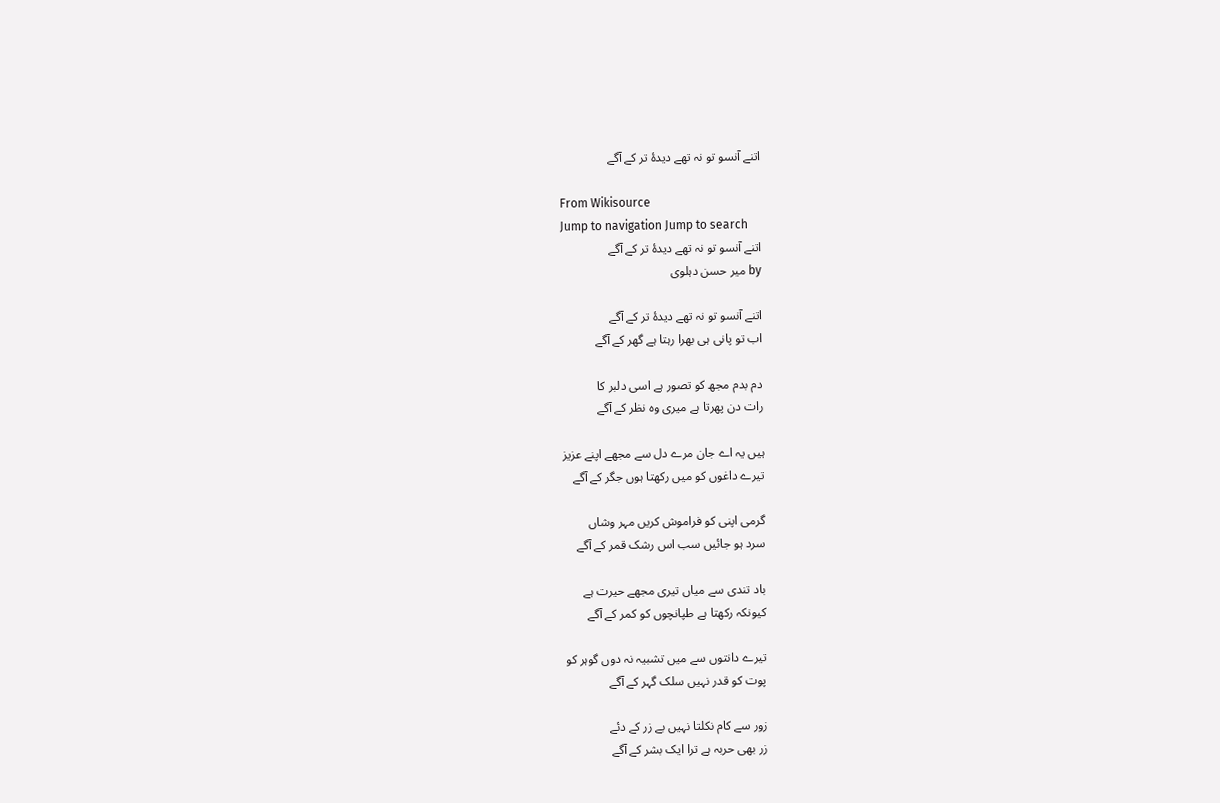اتنے آنسو تو نہ تھے دیدۂ تر کے آگے

From Wikisource
Jump to navigation Jump to search
اتنے آنسو تو نہ تھے دیدۂ تر کے آگے
by میر حسن دہلوی

اتنے آنسو تو نہ تھے دیدۂ تر کے آگے
اب تو پانی ہی بھرا رہتا ہے گھر کے آگے

دم بدم مجھ کو تصور ہے اسی دلبر کا
رات دن پھرتا ہے میری وہ نظر کے آگے

ہیں یہ اے جان مرے دل سے مجھے اپنے عزیز
تیرے داغوں کو میں رکھتا ہوں جگر کے آگے

گرمی اپنی کو فراموش کریں مہر وشاں
سرد ہو جائیں سب اس رشک قمر کے آگے

باد تندی سے میاں تیری مجھے حیرت ہے
کیونکہ رکھتا ہے طپانچوں کو کمر کے آگے

تیرے دانتوں سے میں تشبیہ نہ دوں گوہر کو
پوت کو قدر نہیں سلک گہر کے آگے

زور سے کام نکلتا نہیں بے زر کے دئے
زر بھی حربہ ہے ترا ایک بشر کے آگے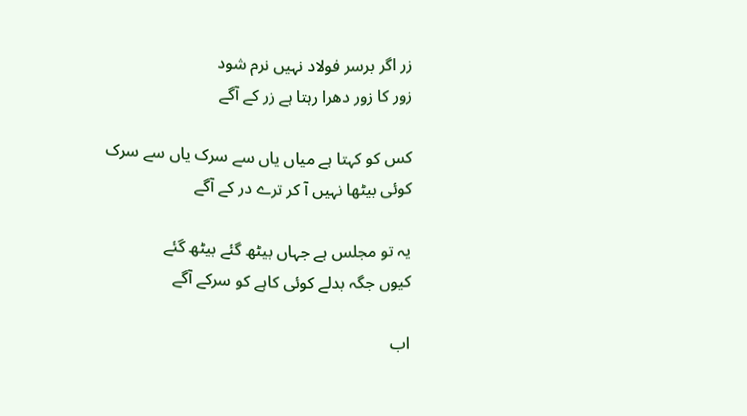زر اگر برسر فولاد نہیں نرم شود
زور کا زور دھرا رہتا ہے زر کے آگے

کس کو کہتا ہے میاں یاں سے سرک یاں سے سرک
کوئی بیٹھا نہیں آ کر ترے در کے آگے

یہ تو مجلس ہے جہاں بیٹھ گئے بیٹھ گئے
کیوں جگہ بدلے کوئی کاہے کو سرکے آگے

اب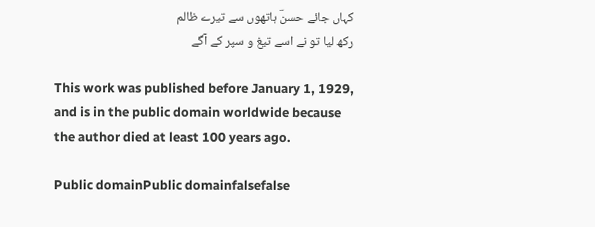کہاں جائے حسنؔ ہاتھوں سے تیرے ظالم
رکھ لیا تو نے اسے تیغ و سپر کے آگے

This work was published before January 1, 1929, and is in the public domain worldwide because the author died at least 100 years ago.

Public domainPublic domainfalsefalse